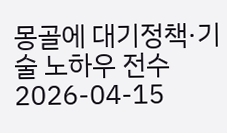몽골에 대기정책·기술 노하우 전수
2026-04-15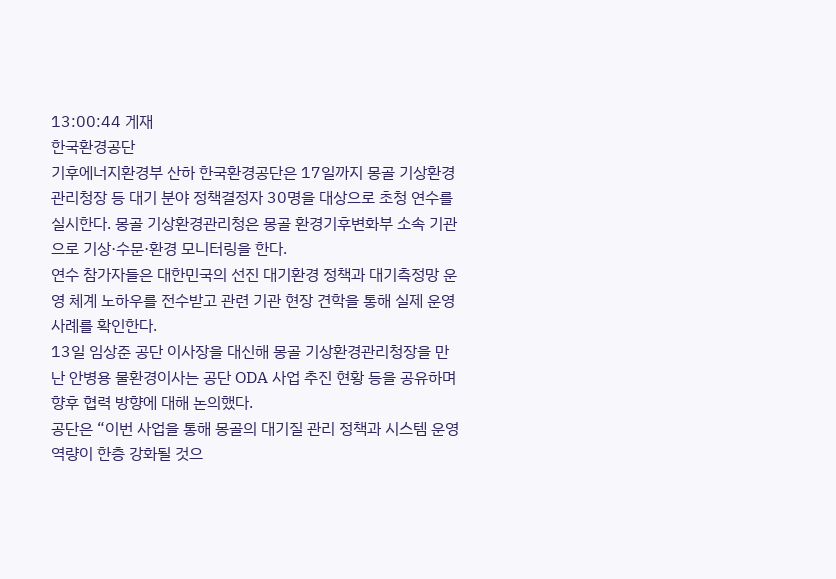13:00:44 게재
한국환경공단
기후에너지환경부 산하 한국환경공단은 17일까지 몽골 기상환경관리청장 등 대기 분야 정책결정자 30명을 대상으로 초청 연수를 실시한다. 몽골 기상환경관리청은 몽골 환경기후변화부 소속 기관으로 기상·수문·환경 모니터링을 한다.
연수 참가자들은 대한민국의 선진 대기환경 정책과 대기측정망 운영 체계 노하우를 전수받고 관련 기관 현장 견학을 통해 실제 운영 사례를 확인한다.
13일 임상준 공단 이사장을 대신해 몽골 기상환경관리청장을 만난 안병용 물환경이사는 공단 ODA 사업 추진 현황 등을 공유하며 향후 협력 방향에 대해 논의했다.
공단은 “이번 사업을 통해 몽골의 대기질 관리 정책과 시스템 운영 역량이 한층 강화될 것으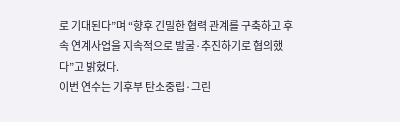로 기대된다”며 “향후 긴밀한 협력 관계를 구축하고 후속 연계사업을 지속적으로 발굴·추진하기로 협의했다”고 밝혔다.
이번 연수는 기후부 탄소중립·그린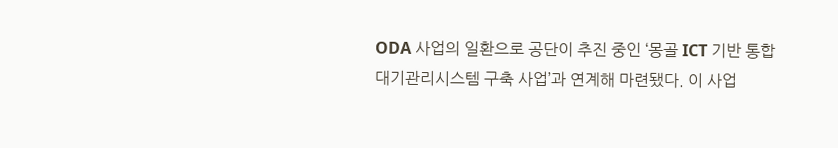ODA 사업의 일환으로 공단이 추진 중인 ‘몽골 ICT 기반 통합대기관리시스템 구축 사업’과 연계해 마련됐다. 이 사업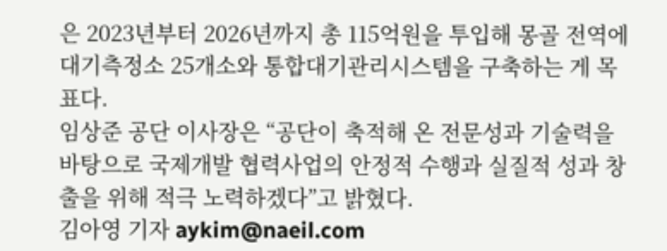은 2023년부터 2026년까지 총 115억원을 투입해 몽골 전역에 대기측정소 25개소와 통합대기관리시스템을 구축하는 게 목표다.
임상준 공단 이사장은 “공단이 축적해 온 전문성과 기술력을 바탕으로 국제개발 협력사업의 안정적 수행과 실질적 성과 창출을 위해 적극 노력하겠다”고 밝혔다.
김아영 기자 aykim@naeil.com